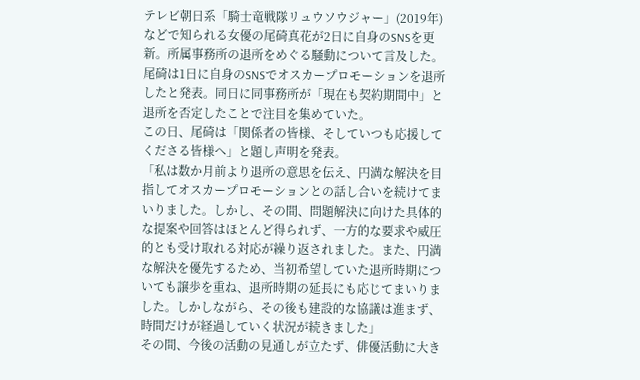テレビ朝日系「騎士竜戦隊リュウソウジャー」(2019年)などで知られる女優の尾碕真花が2日に自身のSNSを更新。所属事務所の退所をめぐる騒動について言及した。
尾碕は1日に自身のSNSでオスカープロモーションを退所したと発表。同日に同事務所が「現在も契約期間中」と退所を否定したことで注目を集めていた。
この日、尾碕は「関係者の皆様、そしていつも応援してくださる皆様へ」と題し声明を発表。
「私は数か月前より退所の意思を伝え、円満な解決を目指してオスカープロモーションとの話し合いを続けてまいりました。しかし、その間、問題解決に向けた具体的な提案や回答はほとんど得られず、一方的な要求や威圧的とも受け取れる対応が繰り返されました。また、円満な解決を優先するため、当初希望していた退所時期についても譲歩を重ね、退所時期の延長にも応じてまいりました。しかしながら、その後も建設的な協議は進まず、時間だけが経過していく状況が続きました」
その間、今後の活動の見通しが立たず、俳優活動に大き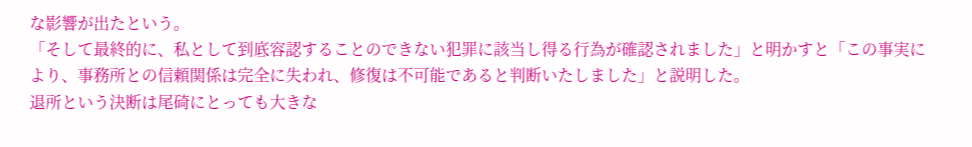な影響が出たという。
「そして最終的に、私として到底容認することのできない犯罪に該当し得る行為が確認されました」と明かすと「この事実により、事務所との信頼関係は完全に失われ、修復は不可能であると判断いたしました」と説明した。
退所という決断は尾碕にとっても大きな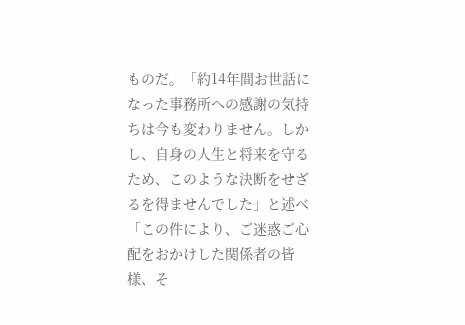ものだ。「約14年間お世話になった事務所への感謝の気持ちは今も変わりません。しかし、自身の人生と将来を守るため、このような決断をせざるを得ませんでした」と述べ「この件により、ご迷惑ご心配をおかけした関係者の皆様、そ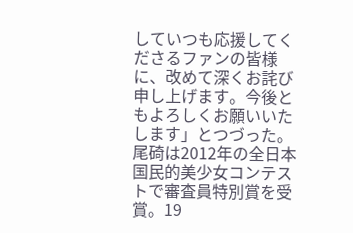していつも応援してくださるファンの皆様に、改めて深くお詫び申し上げます。今後ともよろしくお願いいたします」とつづった。
尾碕は2012年の全日本国民的美少女コンテストで審査員特別賞を受賞。19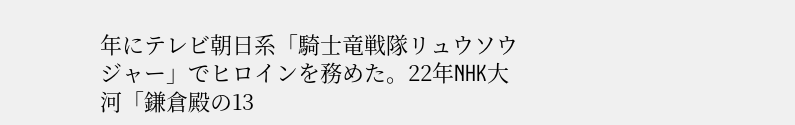年にテレビ朝日系「騎士竜戦隊リュウソウジャー」でヒロインを務めた。22年NHK大河「鎌倉殿の13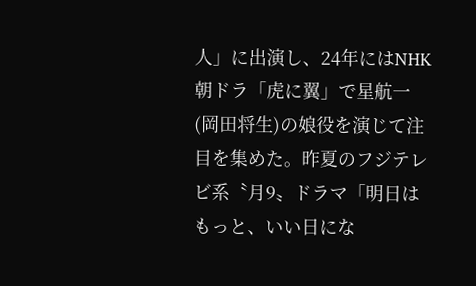人」に出演し、24年にはNHK朝ドラ「虎に翼」で星航一(岡田将生)の娘役を演じて注目を集めた。昨夏のフジテレビ系〝月9〟ドラマ「明日はもっと、いい日にな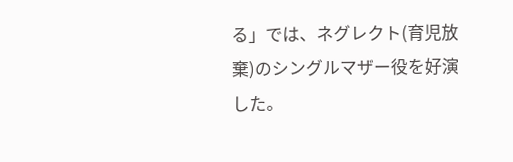る」では、ネグレクト(育児放棄)のシングルマザー役を好演した。